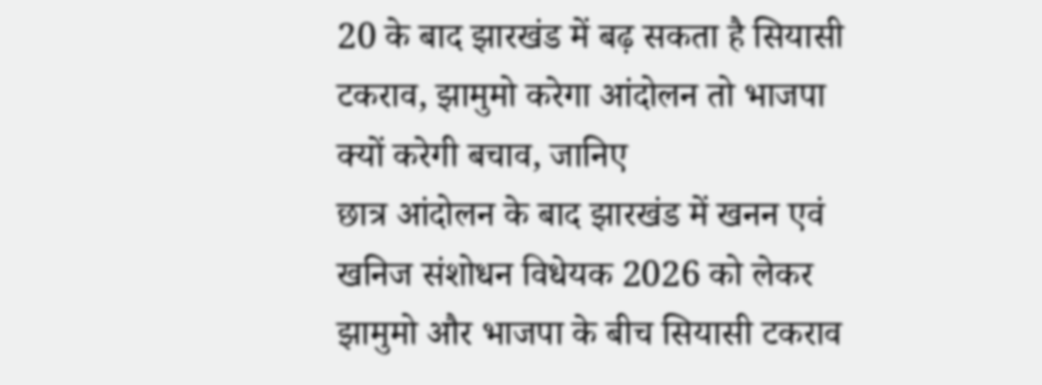20 के बाद झारखंड में बढ़ सकता है सियासी टकराव, झामुमो करेगा आंदोलन तो भाजपा क्यों करेगी बचाव, जानिए
छात्र आंदोलन के बाद झारखंड में खनन एवं खनिज संशोधन विधेयक 2026 को लेकर झामुमो और भाजपा के बीच सियासी टकराव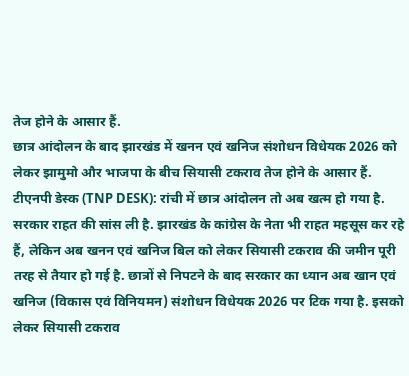तेज होने के आसार हैं.
छात्र आंदोलन के बाद झारखंड में खनन एवं खनिज संशोधन विधेयक 2026 को लेकर झामुमो और भाजपा के बीच सियासी टकराव तेज होने के आसार हैं.
टीएनपी डेस्क (TNP DESK): रांची में छात्र आंदोलन तो अब खत्म हो गया है. सरकार राहत की सांस ली है. झारखंड के कांग्रेस के नेता भी राहत महसूस कर रहे हैं, लेकिन अब खनन एवं खनिज बिल को लेकर सियासी टकराव की जमीन पूरी तरह से तैयार हो गई है. छात्रों से निपटने के बाद सरकार का ध्यान अब खान एवं खनिज (विकास एवं विनियमन) संशोधन विधेयक 2026 पर टिक गया है. इसको लेकर सियासी टकराव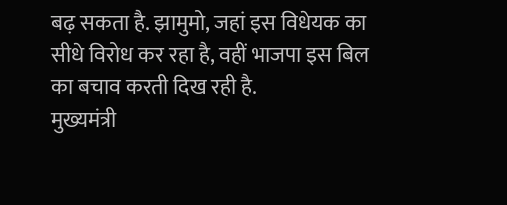बढ़ सकता है. झामुमो, जहां इस विधेयक का सीधे विरोध कर रहा है, वहीं भाजपा इस बिल का बचाव करती दिख रही है.
मुख्यमंत्री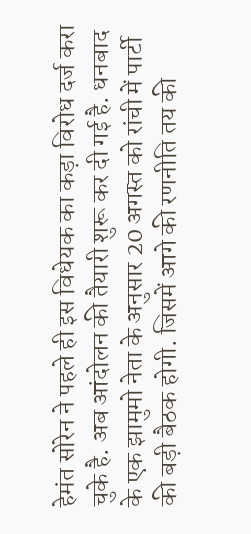हेमंत सोरेन ने पहले ही इस विधेयक का कड़ा विरोध दर्ज करा चुके है. अब आंदोलन की तैयारी शुरू कर दी गई है. धनबाद के एक झामुमो नेता के अनुसार 20 अगस्त को रांची में पार्टी की बड़ी बैठक होगी. जिसमें आगे की रणनीति तय की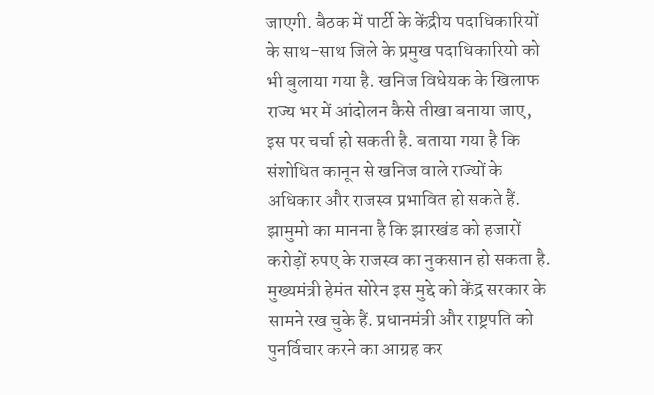जाएगी. बैठक में पार्टी के केंद्रीय पदाधिकारियों के साथ-साथ जिले के प्रमुख पदाधिकारियो को भी बुलाया गया है. खनिज विधेयक के खिलाफ राज्य भर में आंदोलन कैसे तीखा बनाया जाए, इस पर चर्चा हो सकती है. बताया गया है कि संशोधित कानून से खनिज वाले राज्यों के अधिकार और राजस्व प्रभावित हो सकते हैं. झामुमो का मानना है कि झारखंड को हजारों करोड़ों रुपए के राजस्व का नुकसान हो सकता है.
मुख्यमंत्री हेमंत सोरेन इस मुद्दे को केंद्र सरकार के सामने रख चुके हैं. प्रधानमंत्री और राष्ट्रपति को पुनर्विचार करने का आग्रह कर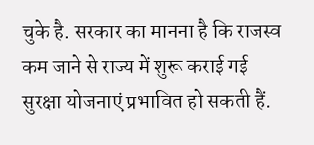चुके है. सरकार का मानना है कि राजस्व कम जाने से राज्य में शुरू कराई गई सुरक्षा योजनाएं प्रभावित हो सकती हैं.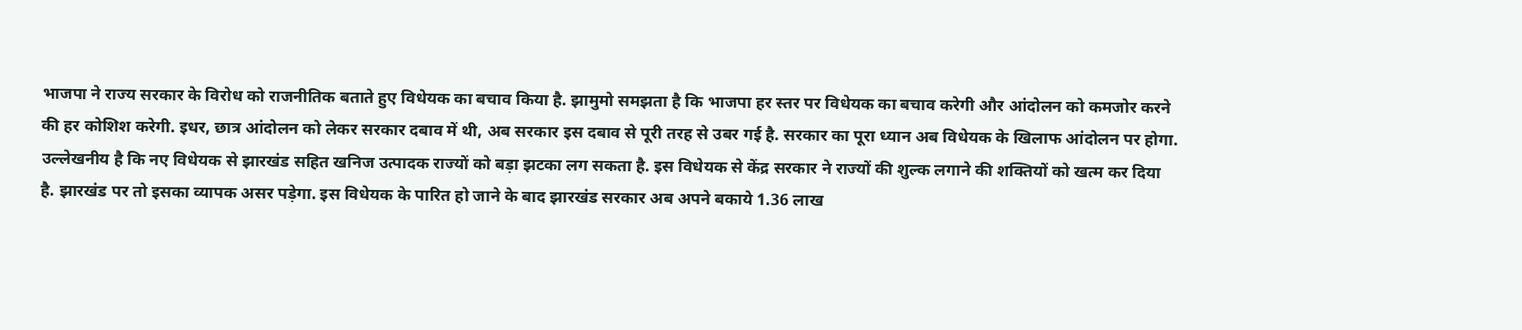भाजपा ने राज्य सरकार के विरोध को राजनीतिक बताते हुए विधेयक का बचाव किया है. झामुमो समझता है कि भाजपा हर स्तर पर विधेयक का बचाव करेगी और आंदोलन को कमजोर करने की हर कोशिश करेगी. इधर, छात्र आंदोलन को लेकर सरकार दबाव में थी, अब सरकार इस दबाव से पूरी तरह से उबर गई है. सरकार का पूरा ध्यान अब विधेयक के खिलाफ आंदोलन पर होगा.
उल्लेखनीय है कि नए विधेयक से झारखंड सहित खनिज उत्पादक राज्यों को बड़ा झटका लग सकता है. इस विधेयक से केंद्र सरकार ने राज्यों की शुल्क लगाने की शक्तियों को खत्म कर दिया है. झारखंड पर तो इसका व्यापक असर पड़ेगा. इस विधेयक के पारित हो जाने के बाद झारखंड सरकार अब अपने बकाये 1.36 लाख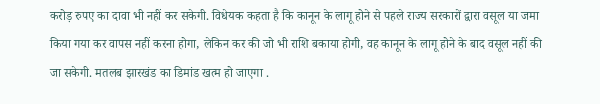करोड़ रुपए का दावा भी नहीं कर सकेगी. विधेयक कहता है कि कानून के लागू होने से पहले राज्य सरकारों द्वारा वसूल या जमा किया गया कर वापस नहीं करना होगा, लेकिन कर की जो भी राशि बकाया होगी, वह कानून के लागू होने के बाद वसूल नहीं की जा सकेगी. मतलब झारखंड का डिमांड खत्म हो जाएगा .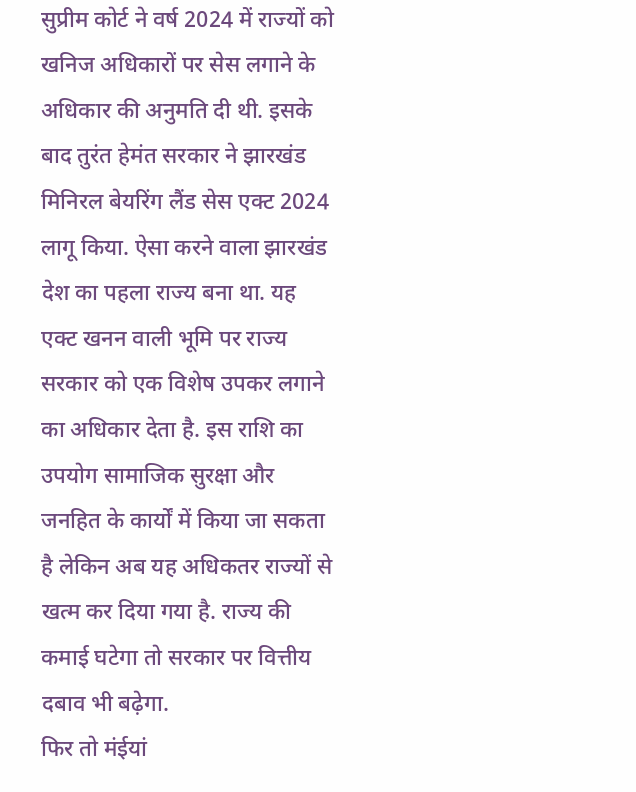सुप्रीम कोर्ट ने वर्ष 2024 में राज्यों को खनिज अधिकारों पर सेस लगाने के अधिकार की अनुमति दी थी. इसके बाद तुरंत हेमंत सरकार ने झारखंड मिनिरल बेयरिंग लैंड सेस एक्ट 2024 लागू किया. ऐसा करने वाला झारखंड देश का पहला राज्य बना था. यह एक्ट खनन वाली भूमि पर राज्य सरकार को एक विशेष उपकर लगाने का अधिकार देता है. इस राशि का उपयोग सामाजिक सुरक्षा और जनहित के कार्यों में किया जा सकता है लेकिन अब यह अधिकतर राज्यों से खत्म कर दिया गया है. राज्य की कमाई घटेगा तो सरकार पर वित्तीय दबाव भी बढ़ेगा.
फिर तो मंईयां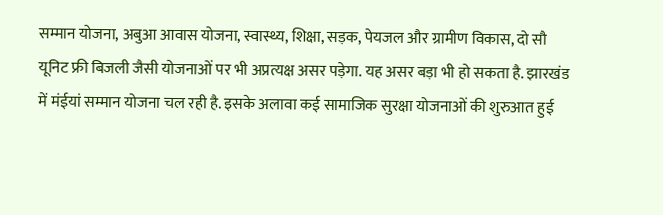सम्मान योजना, अबुआ आवास योजना, स्वास्थ्य, शिक्षा, सड़क, पेयजल और ग्रामीण विकास, दो सौ यूनिट फ्री बिजली जैसी योजनाओं पर भी अप्रत्यक्ष असर पड़ेगा. यह असर बड़ा भी हो सकता है. झारखंड में मंईयां सम्मान योजना चल रही है. इसके अलावा कई सामाजिक सुरक्षा योजनाओं की शुरुआत हुई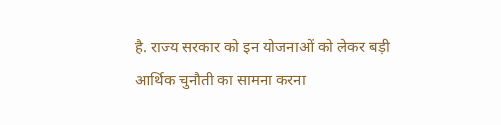है. राज्य सरकार को इन योजनाओं को लेकर बड़ी आर्थिक चुनौती का सामना करना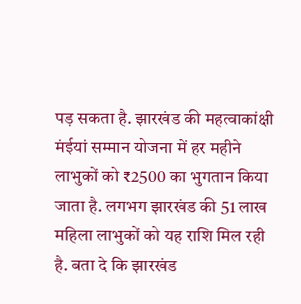पड़ सकता है. झारखंड की महत्वाकांक्षी मंईयां सम्मान योजना में हर महीने लाभुकों को ₹2500 का भुगतान किया जाता है. लगभग झारखंड की 51 लाख महिला लाभुकों को यह राशि मिल रही है. बता दे कि झारखंड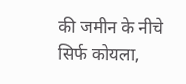की जमीन के नीचे सिर्फ कोयला,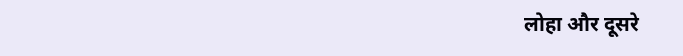लोहा और दूसरे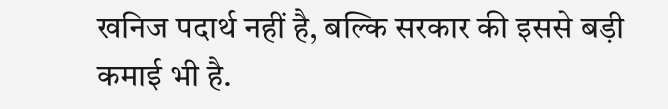खनिज पदार्थ नहीं है, बल्कि सरकार की इससे बड़ी कमाई भी है.